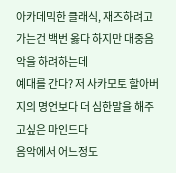아카데믹한 클래식, 재즈하려고 가는건 백번 옳다 하지만 대중음악을 하려하는데
예대를 간다? 저 사카모토 할아버지의 명언보다 더 심한말을 해주고싶은 마인드다
음악에서 어느정도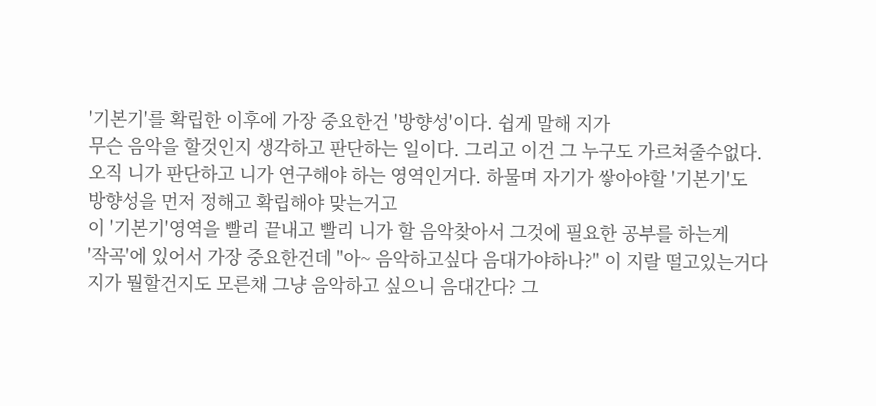'기본기'를 확립한 이후에 가장 중요한건 '방향성'이다. 쉽게 말해 지가
무슨 음악을 할것인지 생각하고 판단하는 일이다. 그리고 이건 그 누구도 가르쳐줄수없다.
오직 니가 판단하고 니가 연구해야 하는 영역인거다. 하물며 자기가 쌓아야할 '기본기'도
방향성을 먼저 정해고 확립해야 맞는거고
이 '기본기'영역을 빨리 끝내고 빨리 니가 할 음악찾아서 그것에 필요한 공부를 하는게
'작곡'에 있어서 가장 중요한건데 "아~ 음악하고싶다 음대가야하나?" 이 지랄 떨고있는거다
지가 뭘할건지도 모른채 그냥 음악하고 싶으니 음대간다? 그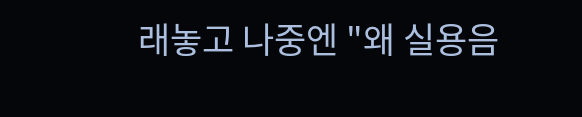래놓고 나중엔 "왜 실용음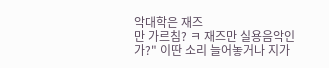악대학은 재즈
만 가르침? ㅋ 재즈만 실용음악인가?" 이딴 소리 늘어놓거나 지가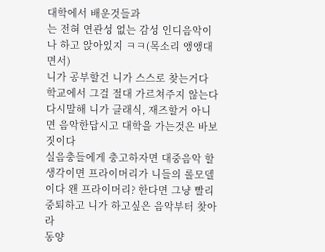대학에서 배운것들과
는 전혀 연관성 없는 감성 인디음악이나 하고 앉아있지 ㅋㅋ(목소리 앵앵대면서)
니가 공부할건 니가 스스로 찾는거다 학교에서 그걸 절대 가르쳐주지 않는다
다시말해 니가 클래식, 재즈할거 아니면 음악한답시고 대학을 가는것은 바보짓이다
실음충들에게 충고하자면 대중음악 할 생각이면 프라이머리가 니들의 롤모델이다 왠 프라이머리? 한다면 그냥 빨리 중퇴하고 니가 하고싶은 음악부터 찾아라
동양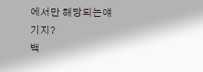에서만 해당되는얘기지?
백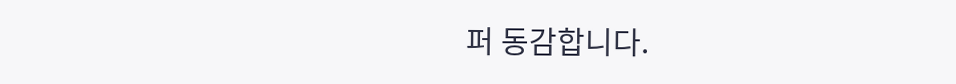퍼 동감합니다.